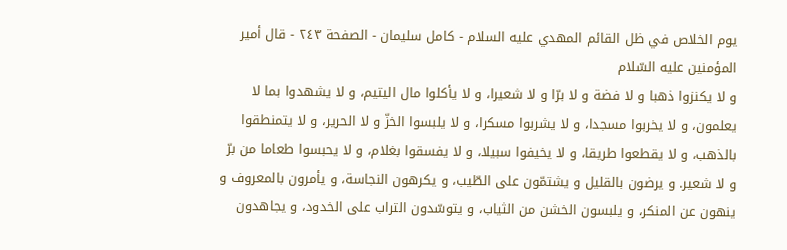يوم الخلاص في ظل القائم المهدي عليه السلام - كامل سليمان - الصفحة ٢٤٣ - قال أمير المؤمنين عليه السّلام
و لا يكنزوا ذهبا و لا فضة و لا برّا و لا شعيرا، و لا يأكلوا مال اليتيم، و لا يشهدوا بما لا يعلمون، و لا يخربوا مسجدا، و لا يشربوا مسكرا، و لا يلبسوا الخزّ و لا الحرير، و لا يتمنطقوا بالذهب، و لا يقطعوا طريقا، و لا يخيفوا سبيلا، و لا يفسقوا بغلام، و لا يحبسوا طعاما من برّ و لا شعير. و يرضون بالقليل و يشتمّون على الطّيب، و يكرهون النجاسة، و يأمرون بالمعروف و ينهون عن المنكر، و يلبسون الخشن من الثياب، و يتوسّدون التراب على الخدود، و يجاهدون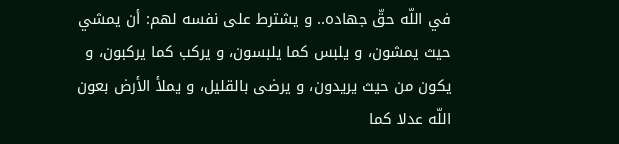في اللّه حقّ جهاده.. و يشترط على نفسه لهم: أن يمشي حيث يمشون، و يلبس كما يلبسون، و يركب كما يركبون، و يكون من حيث يريدون، و يرضى بالقليل، و يملأ الأرض بعون اللّه عدلا كما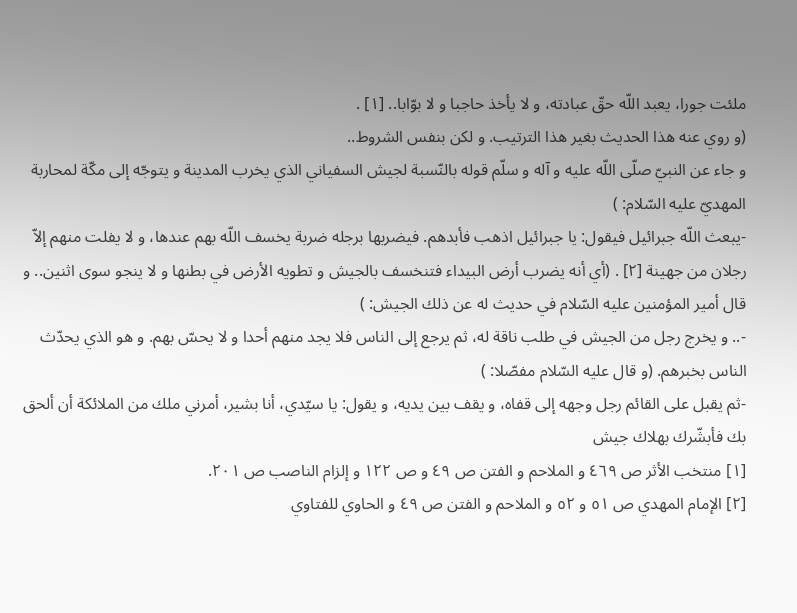ملئت جورا، يعبد اللّه حقّ عبادته، و لا يأخذ حاجبا و لا بوّابا.. [١] .
(و روي عنه هذا الحديث بغير هذا الترتيب. و لكن بنفس الشروط..
و جاء عن النبيّ صلّى اللّه عليه و آله و سلّم قوله بالنّسبة لجيش السفياني الذي يخرب المدينة و يتوجّه إلى مكّة لمحاربة المهديّ عليه السّلام: )
-يبعث اللّه جبرائيل فيقول: يا جبرائيل اذهب فأبدهم. فيضربها برجله ضربة يخسف اللّه بهم عندها، و لا يفلت منهم إلاّ رجلان من جهينة [٢] . (أي أنه يضرب أرض البيداء فتنخسف بالجيش و تطويه الأرض في بطنها و لا ينجو سوى اثنين.. و قال أمير المؤمنين عليه السّلام في حديث له عن ذلك الجيش: )
-.. و يخرج رجل من الجيش في طلب ناقة له، ثم يرجع إلى الناس فلا يجد منهم أحدا و لا يحسّ بهم. و هو الذي يحدّث الناس بخبرهم. (و قال عليه السّلام مفصّلا: )
-ثم يقبل على القائم رجل وجهه إلى قفاه، و يقف بين يديه، و يقول: يا سيّدي، أنا بشير، أمرني ملك من الملائكة أن ألحق بك فأبشّرك بهلاك جيش
[١] منتخب الأثر ص ٤٦٩ و الملاحم و الفتن ص ٤٩ و ص ١٢٢ و إلزام الناصب ص ٢٠١.
[٢] الإمام المهدي ص ٥١ و ٥٢ و الملاحم و الفتن ص ٤٩ و الحاوي للفتاوي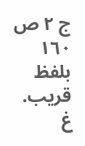ج ٢ ص ١٦٠ بلفظ قريب.
غ